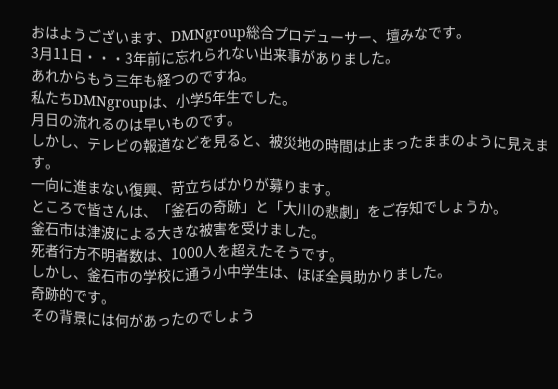おはようございます、DMNgroup総合プロデューサー、壇みなです。
3月11日・・・3年前に忘れられない出来事がありました。
あれからもう三年も経つのですね。
私たちDMNgroupは、小学5年生でした。
月日の流れるのは早いものです。
しかし、テレビの報道などを見ると、被災地の時間は止まったままのように見えます。
一向に進まない復興、苛立ちばかりが募ります。
ところで皆さんは、「釜石の奇跡」と「大川の悲劇」をご存知でしょうか。
釜石市は津波による大きな被害を受けました。
死者行方不明者数は、1000人を超えたそうです。
しかし、釜石市の学校に通う小中学生は、ほぼ全員助かりました。
奇跡的です。
その背景には何があったのでしょう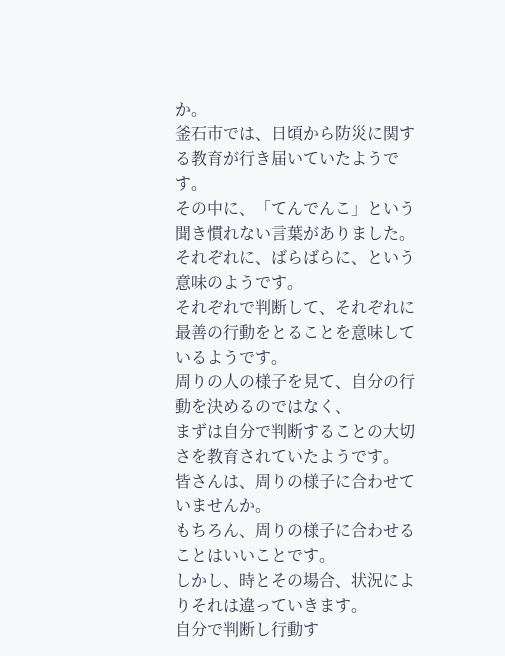か。
釜石市では、日頃から防災に関する教育が行き届いていたようです。
その中に、「てんでんこ」という聞き慣れない言葉がありました。
それぞれに、ばらばらに、という意味のようです。
それぞれで判断して、それぞれに最善の行動をとることを意味しているようです。
周りの人の様子を見て、自分の行動を決めるのではなく、
まずは自分で判断することの大切さを教育されていたようです。
皆さんは、周りの様子に合わせていませんか。
もちろん、周りの様子に合わせることはいいことです。
しかし、時とその場合、状況によりそれは違っていきます。
自分で判断し行動す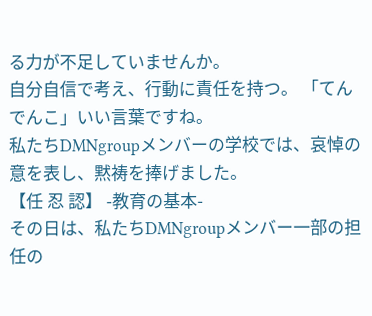る力が不足していませんか。
自分自信で考え、行動に責任を持つ。 「てんでんこ」いい言葉ですね。
私たちDMNgroupメンバーの学校では、哀悼の意を表し、黙祷を捧げました。
【任 忍 認】 -教育の基本-
その日は、私たちDMNgroupメンバー一部の担任の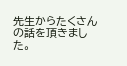先生からたくさんの話を頂きました。